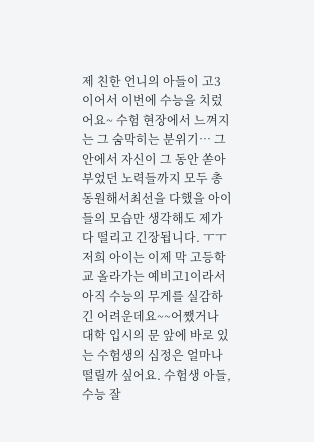제 친한 언니의 아들이 고3이어서 이번에 수능을 치렀어요~ 수험 현장에서 느껴지는 그 숨막히는 분위기… 그 안에서 자신이 그 동안 쏟아부었던 노력들까지 모두 총동원해서최선을 다했을 아이들의 모습만 생각해도 제가 다 떨리고 긴장됩니다. ㅜㅜ 저희 아이는 이제 막 고등학교 올라가는 예비고1이라서아직 수능의 무게를 실감하긴 어려운데요~~어쨌거나 대학 입시의 문 앞에 바로 있는 수험생의 심정은 얼마나 떨릴까 싶어요. 수험생 아들, 수능 잘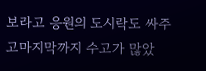보라고 응원의 도시락도 싸주고마지막까지 수고가 많았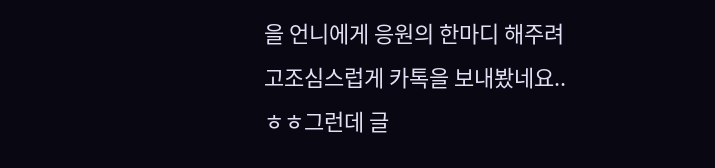을 언니에게 응원의 한마디 해주려고조심스럽게 카톡을 보내봤네요.. ㅎㅎ그런데 글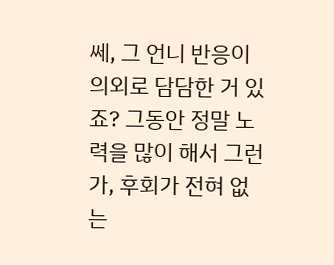쎄, 그 언니 반응이 의외로 담담한 거 있죠? 그동안 정말 노력을 많이 해서 그런가, 후회가 전혀 없는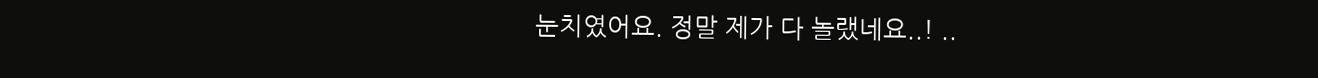눈치였어요. 정말 제가 다 놀랬네요..! ..